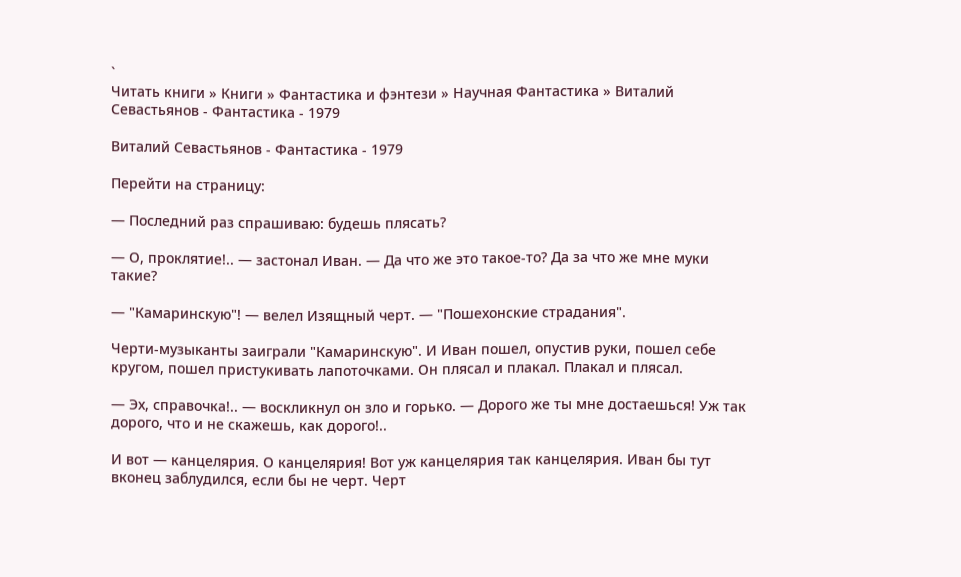`
Читать книги » Книги » Фантастика и фэнтези » Научная Фантастика » Виталий Севастьянов - Фантастика - 1979

Виталий Севастьянов - Фантастика - 1979

Перейти на страницу:

— Последний раз спрашиваю: будешь плясать?

— О, проклятие!.. — застонал Иван. — Да что же это такое-то? Да за что же мне муки такие?

— "Камаринскую"! — велел Изящный черт. — "Пошехонские страдания".

Черти-музыканты заиграли "Камаринскую". И Иван пошел, опустив руки, пошел себе кругом, пошел пристукивать лапоточками. Он плясал и плакал. Плакал и плясал.

— Эх, справочка!.. — воскликнул он зло и горько. — Дорого же ты мне достаешься! Уж так дорого, что и не скажешь, как дорого!..

И вот — канцелярия. О канцелярия! Вот уж канцелярия так канцелярия. Иван бы тут вконец заблудился, если бы не черт. Черт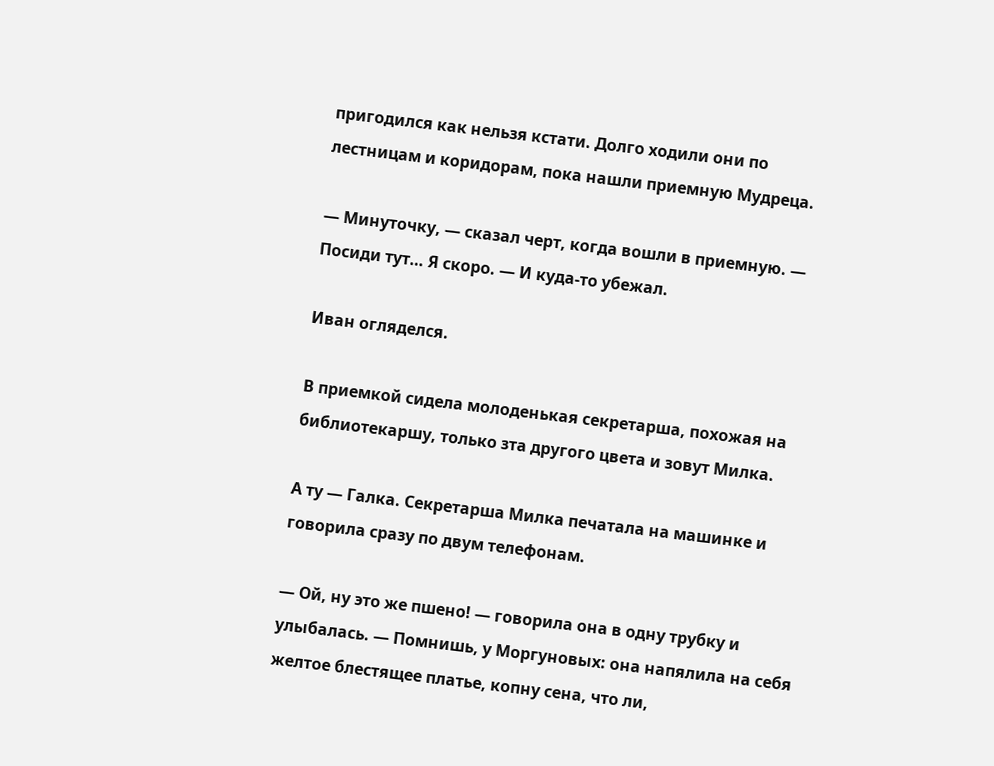пригодился как нельзя кстати. Долго ходили они по лестницам и коридорам, пока нашли приемную Мудреца.

— Минуточку, — сказал черт, когда вошли в приемную. — Посиди тут… Я скоро. — И куда-то убежал.

Иван огляделся.

В приемкой сидела молоденькая секретарша, похожая на библиотекаршу, только зта другого цвета и зовут Милка.

А ту — Галка. Секретарша Милка печатала на машинке и говорила сразу по двум телефонам.

— Ой, ну это же пшено! — говорила она в одну трубку и улыбалась. — Помнишь, у Моргуновых: она напялила на себя желтое блестящее платье, копну сена, что ли,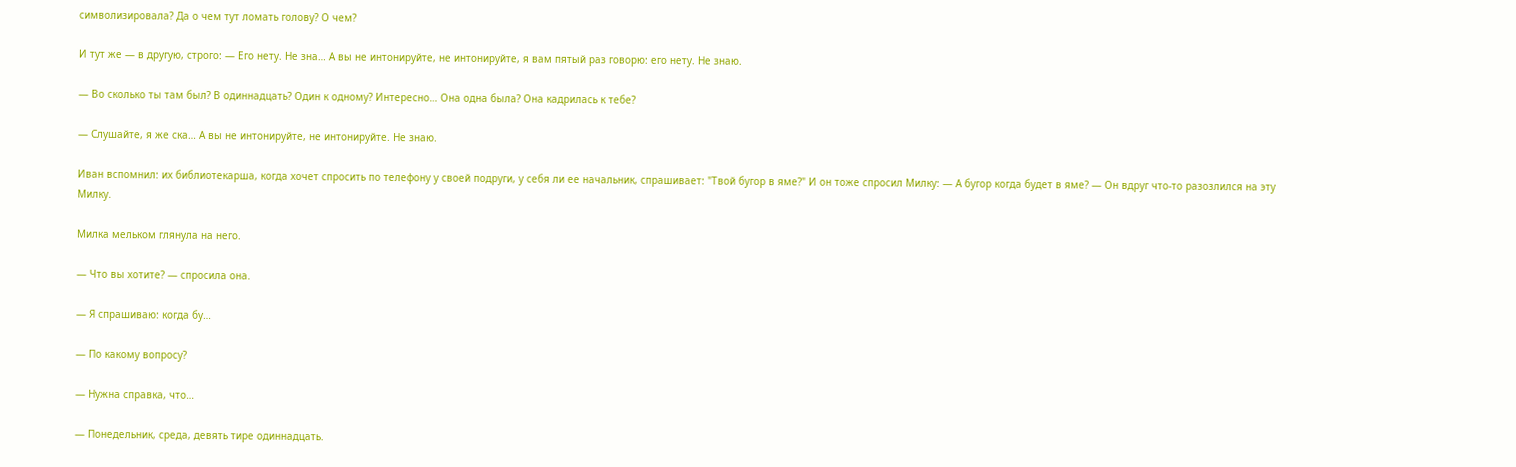символизировала? Да о чем тут ломать голову? О чем?

И тут же — в другую, строго: — Его нету. Не зна… А вы не интонируйте, не интонируйте, я вам пятый раз говорю: его нету. Не знаю.

— Во сколько ты там был? В одиннадцать? Один к одному? Интересно… Она одна была? Она кадрилась к тебе?

— Слушайте, я же ска… А вы не интонируйте, не интонируйте. Не знаю.

Иван вспомнил: их библиотекарша, когда хочет спросить по телефону у своей подруги, у себя ли ее начальник, спрашивает: "Твой бугор в яме?" И он тоже спросил Милку: — А бугор когда будет в яме? — Он вдруг что-то разозлился на эту Милку.

Милка мельком глянула на него.

— Что вы хотите? — спросила она.

— Я спрашиваю: когда бу…

— По какому вопросу?

— Нужна справка, что…

— Понедельник, среда, девять тире одиннадцать.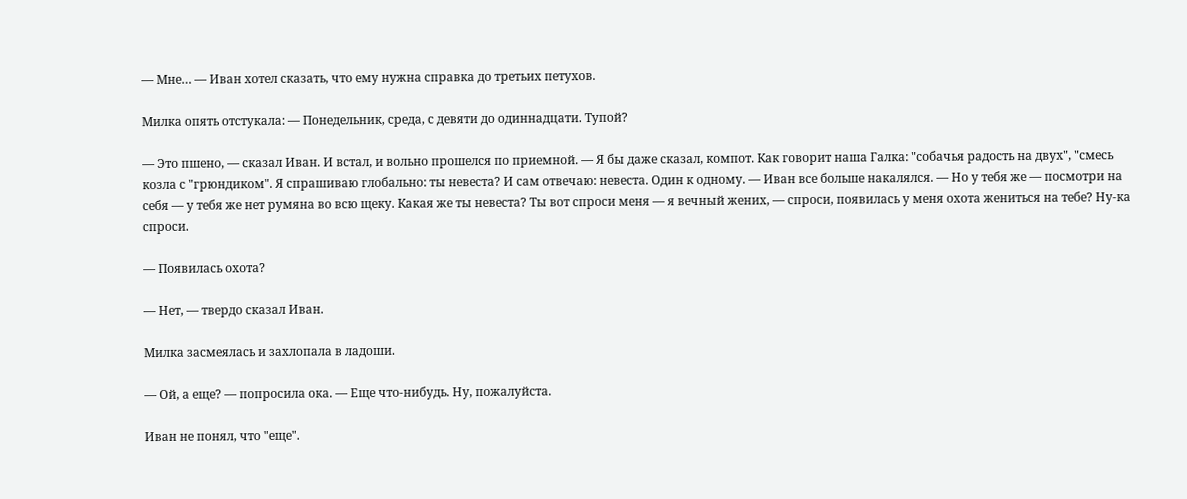— Мне… — Иван хотел сказать, что ему нужна справка до третьих петухов.

Милка опять отстукала: — Понедельник, среда, с девяти до одиннадцати. Тупой?

— Это пшено, — сказал Иван. И встал, и вольно прошелся по приемной. — Я бы даже сказал, компот. Как говорит наша Галка: "собачья радость на двух", "смесь козла с "грюндиком". Я спрашиваю глобально: ты невеста? И сам отвечаю: невеста. Один к одному. — Иван все больше накалялся. — Но у тебя же — посмотри на себя — у тебя же нет румяна во всю щеку. Какая же ты невеста? Ты вот спроси меня — я вечный жених, — спроси, появилась у меня охота жениться на тебе? Ну-ка спроси.

— Появилась охота?

— Нет, — твердо сказал Иван.

Милка засмеялась и захлопала в ладоши.

— Ой, а еще? — попросила ока. — Еще что-нибудь. Ну, пожалуйста.

Иван не понял, что "еще".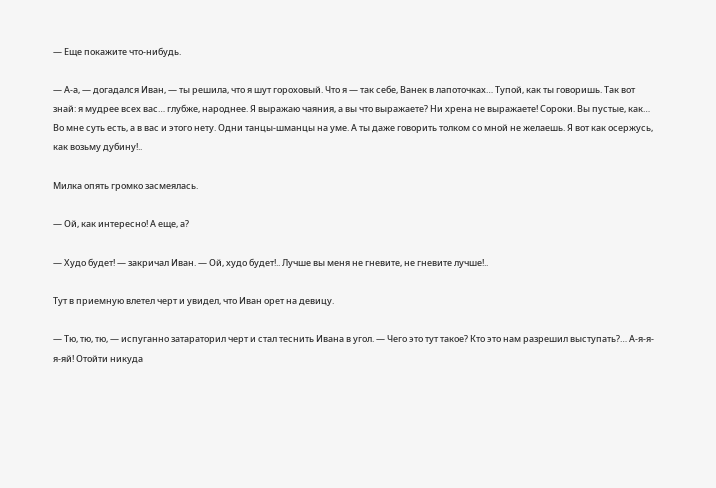— Еще покажите что-нибудь.

— А-а, — догадался Иван, — ты решила, что я шут гороховый. Что я — так себе, Ванек в лапоточках… Тупой, как ты говоришь. Так вот знай: я мудрее всех вас… глубже, народнее. Я выражаю чаяния, а вы что выражаете? Ни хрена не выражаете! Сороки. Вы пустые, как… Во мне суть есть, а в вас и этого нету. Одни танцы-шманцы на уме. А ты даже говорить толком со мной не желаешь. Я вот как осержусь, как возьму дубину!..

Милка опять громко засмеялась.

— Ой, как интересно! А еще, а?

— Худо будет! — закричал Иван. — Ой, худо будет!.. Лучше вы меня не гневите, не гневите лучше!..

Тут в приемную влетел черт и увидел, что Иван орет на девицу.

— Тю, тю, тю, — испуганно затараторил черт и стал теснить Ивана в угол. — Чего это тут такое? Кто это нам разрешил выступать?… А-я-я-я-яй! Отойти никуда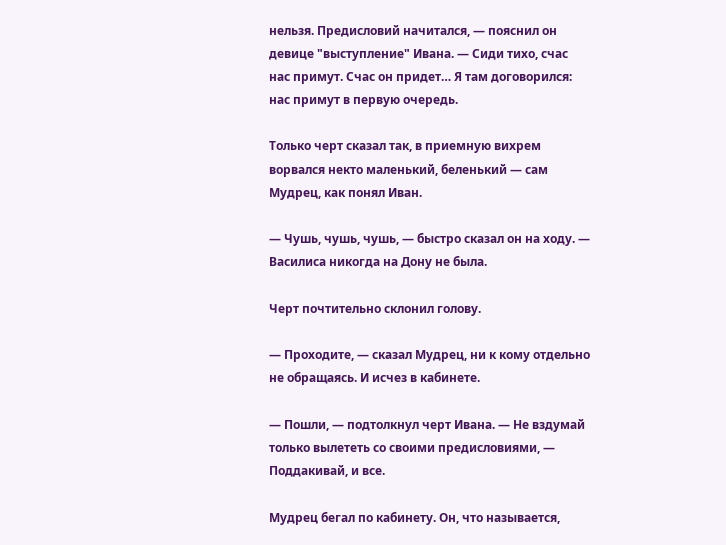нельзя. Предисловий начитался, — пояснил он девице "выступление" Ивана. — Сиди тихо, счас нас примут. Счас он придет… Я там договорился: нас примут в первую очередь.

Только черт сказал так, в приемную вихрем ворвался некто маленький, беленький — сам Мудрец, как понял Иван.

— Чушь, чушь, чушь, — быстро сказал он на ходу. — Василиса никогда на Дону не была.

Черт почтительно склонил голову.

— Проходите, — сказал Мудрец, ни к кому отдельно не обращаясь. И исчез в кабинете.

— Пошли, — подтолкнул черт Ивана. — Не вздумай только вылететь со своими предисловиями, — Поддакивай, и все.

Мудрец бегал по кабинету. Он, что называется,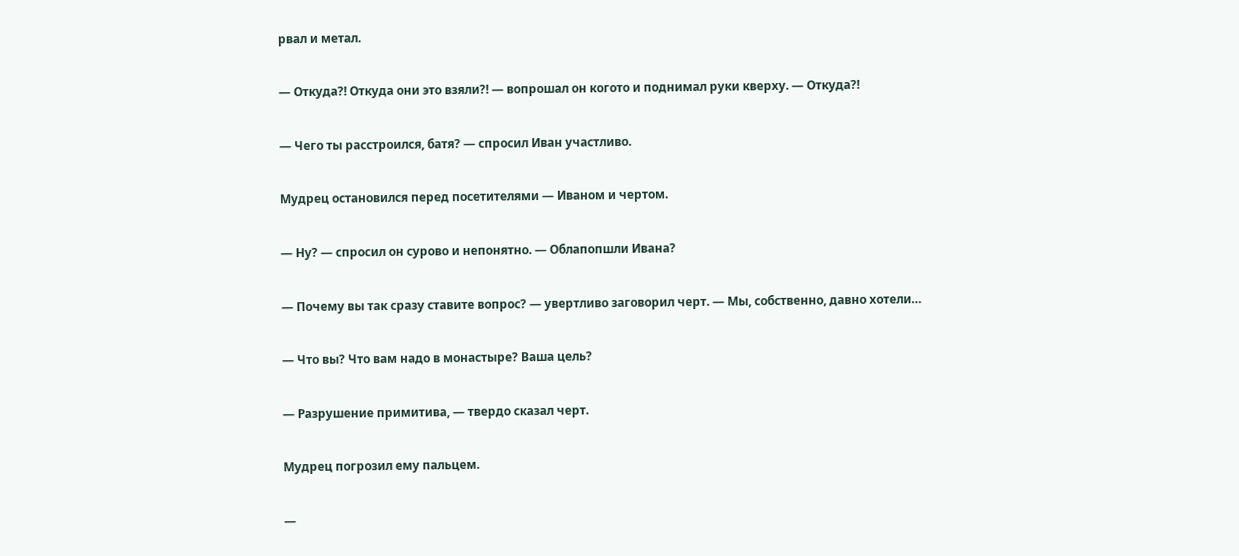рвал и метал.

— Откуда?! Откуда они это взяли?! — вопрошал он когото и поднимал руки кверху. — Откуда?!

— Чего ты расстроился, батя? — спросил Иван участливо.

Мудрец остановился перед посетителями — Иваном и чертом.

— Ну? — спросил он сурово и непонятно. — Облапопшли Ивана?

— Почему вы так сразу ставите вопрос? — увертливо заговорил черт. — Мы, собственно, давно хотели…

— Что вы? Что вам надо в монастыре? Ваша цель?

— Разрушение примитива, — твердо сказал черт.

Мудрец погрозил ему пальцем.

—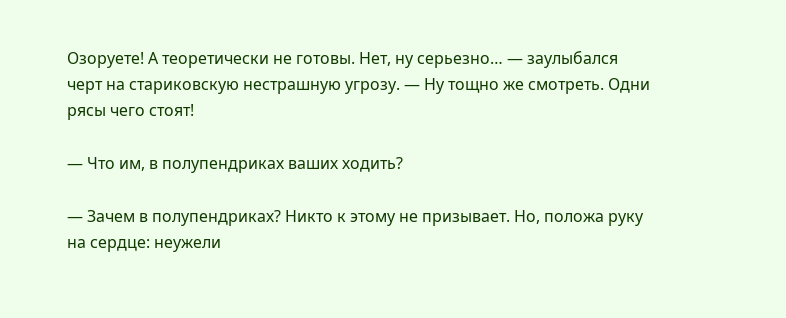Озоруете! А теоретически не готовы. Нет, ну серьезно… — заулыбался черт на стариковскую нестрашную угрозу. — Ну тощно же смотреть. Одни рясы чего стоят!

— Что им, в полупендриках ваших ходить?

— Зачем в полупендриках? Никто к этому не призывает. Но, положа руку на сердце: неужели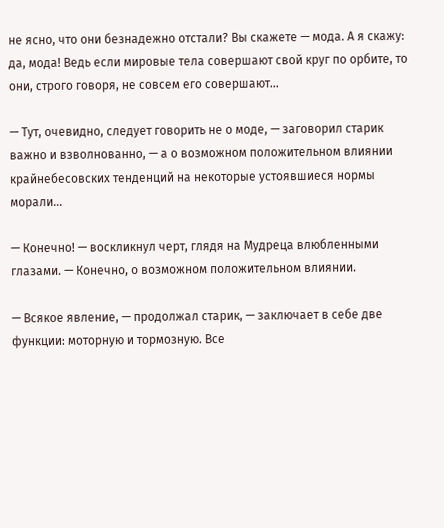не ясно, что они безнадежно отстали? Вы скажете — мода. А я скажу: да, мода! Ведь если мировые тела совершают свой круг по орбите, то они, строго говоря, не совсем его совершают…

— Тут, очевидно, следует говорить не о моде, — заговорил старик важно и взволнованно, — а о возможном положительном влиянии крайнебесовских тенденций на некоторые устоявшиеся нормы морали…

— Конечно! — воскликнул черт, глядя на Мудреца влюбленными глазами. — Конечно, о возможном положительном влиянии.

— Всякое явление, — продолжал старик, — заключает в себе две функции: моторную и тормозную. Все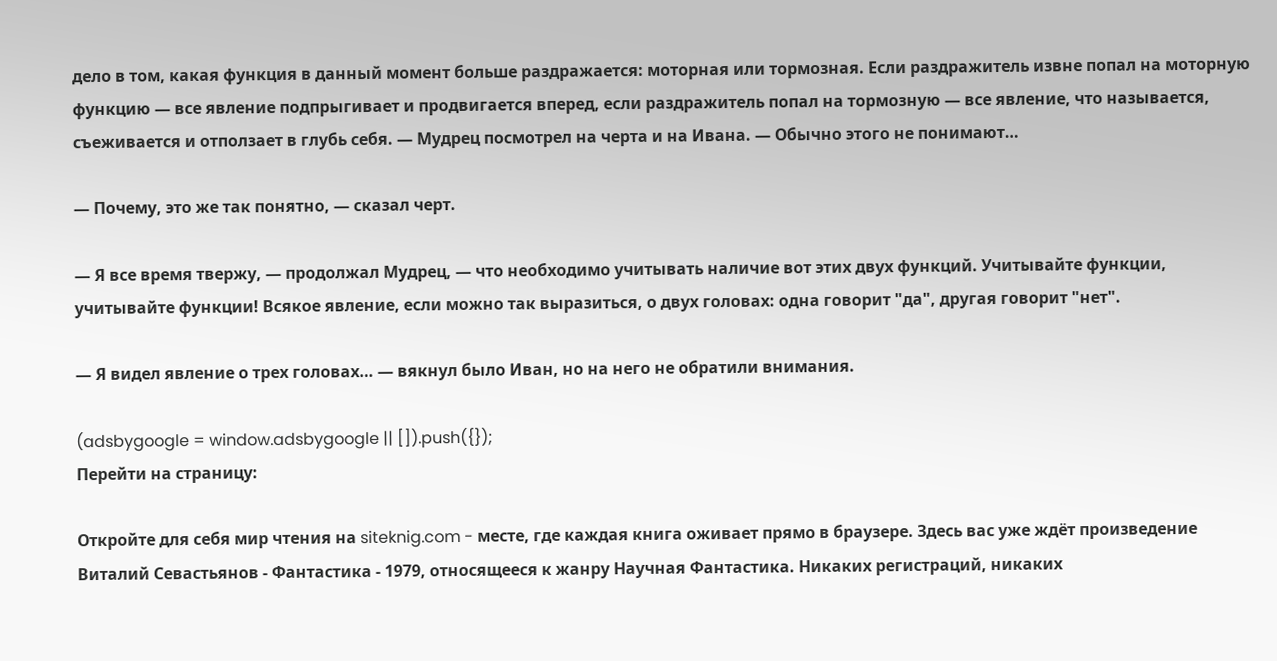дело в том, какая функция в данный момент больше раздражается: моторная или тормозная. Если раздражитель извне попал на моторную функцию — все явление подпрыгивает и продвигается вперед, если раздражитель попал на тормозную — все явление, что называется, съеживается и отползает в глубь себя. — Мудрец посмотрел на черта и на Ивана. — Обычно этого не понимают…

— Почему, это же так понятно, — сказал черт.

— Я все время твержу, — продолжал Мудрец, — что необходимо учитывать наличие вот этих двух функций. Учитывайте функции, учитывайте функции! Всякое явление, если можно так выразиться, о двух головах: одна говорит "да", другая говорит "нет".

— Я видел явление о трех головах… — вякнул было Иван, но на него не обратили внимания.

(adsbygoogle = window.adsbygoogle || []).push({});
Перейти на страницу:

Откройте для себя мир чтения на siteknig.com - месте, где каждая книга оживает прямо в браузере. Здесь вас уже ждёт произведение Виталий Севастьянов - Фантастика - 1979, относящееся к жанру Научная Фантастика. Никаких регистраций, никаких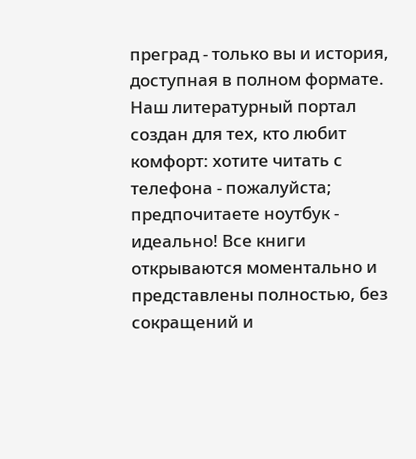преград - только вы и история, доступная в полном формате. Наш литературный портал создан для тех, кто любит комфорт: хотите читать с телефона - пожалуйста; предпочитаете ноутбук - идеально! Все книги открываются моментально и представлены полностью, без сокращений и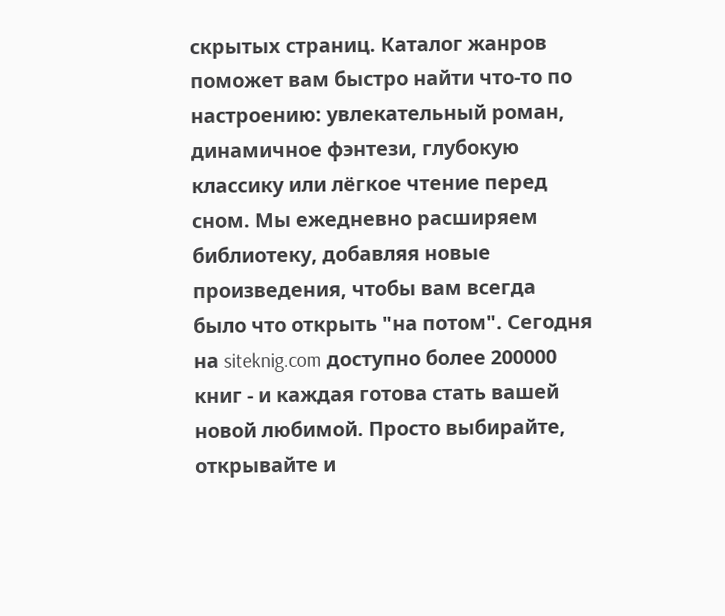скрытых страниц. Каталог жанров поможет вам быстро найти что-то по настроению: увлекательный роман, динамичное фэнтези, глубокую классику или лёгкое чтение перед сном. Мы ежедневно расширяем библиотеку, добавляя новые произведения, чтобы вам всегда было что открыть "на потом". Сегодня на siteknig.com доступно более 200000 книг - и каждая готова стать вашей новой любимой. Просто выбирайте, открывайте и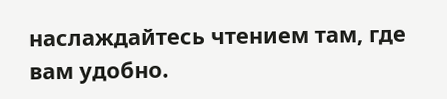наслаждайтесь чтением там, где вам удобно.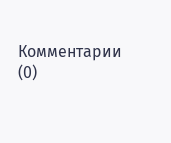Комментарии (0)